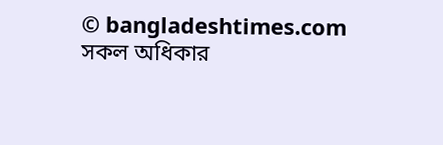© bangladeshtimes.com সকল অধিকার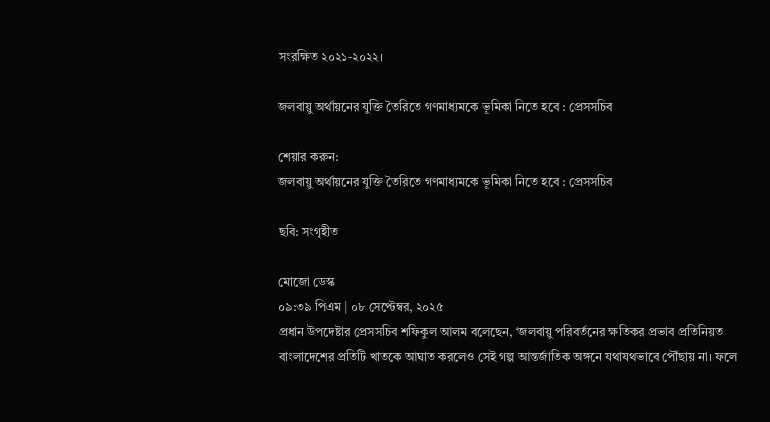সংরক্ষিত ২০২১-২০২২।

জলবায়ু অর্থায়নের যুক্তি তৈরিতে গণমাধ্যমকে ভূমিকা নিতে হবে : প্রেসসচিব

শেয়ার করুন:
জলবায়ু অর্থায়নের যুক্তি তৈরিতে গণমাধ্যমকে ভূমিকা নিতে হবে : প্রেসসচিব

ছবি: সংগৃহীত

মোজো ডেস্ক
০৯:৩৯ পিএম | ০৮ সেপ্টেম্বর, ২০২৫
প্রধান উপদেষ্টার প্রেসসচিব শফিকুল আলম বলেছেন, ‘জলবায়ু পরিবর্তনের ক্ষতিকর প্রভাব প্রতিনিয়ত বাংলাদেশের প্রতিটি খাতকে আঘাত করলেও সেই গল্প আন্তর্জাতিক অঙ্গনে যথাযথভাবে পৌঁছায় না। ফলে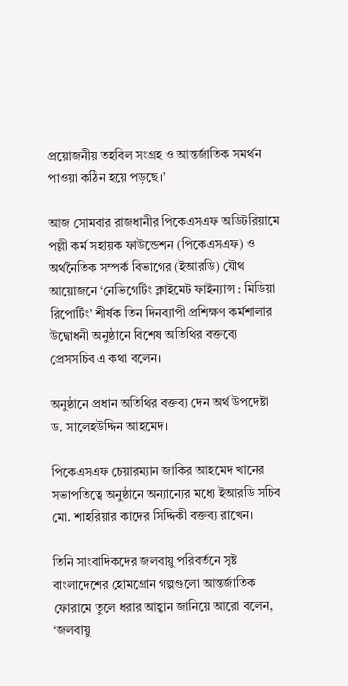প্রয়োজনীয় তহবিল সংগ্রহ ও আন্তর্জাতিক সমর্থন পাওয়া কঠিন হয়ে পড়ছে।’

আজ সোমবার রাজধানীর পিকেএসএফ অডিটরিয়ামে পল্লী কর্ম সহায়ক ফাউন্ডেশন (পিকেএসএফ) ও অর্থনৈতিক সম্পর্ক বিভাগের (ইআরডি) যৌথ আয়োজনে ‘নেভিগেটিং ক্লাইমেট ফাইন্যান্স : মিডিয়া রিপোর্টিং’ শীর্ষক তিন দিনব্যাপী প্রশিক্ষণ কর্মশালার উদ্বোধনী অনুষ্ঠানে বিশেষ অতিথির বক্তব্যে প্রেসসচিব এ কথা বলেন।

অনুষ্ঠানে প্রধান অতিথির বক্তব্য দেন অর্থ উপদেষ্টা ড. সালেহউদ্দিন আহমেদ।

পিকেএসএফ চেয়ারম্যান জাকির আহমেদ খানের সভাপতিত্বে অনুষ্ঠানে অন্যান্যের মধ্যে ইআরডি সচিব মো. শাহরিয়ার কাদের সিদ্দিকী বক্তব্য রাখেন।

তিনি সাংবাদিকদের জলবায়ু পরিবর্তনে সৃষ্ট বাংলাদেশের হোমগ্রোন গল্পগুলো আন্তর্জাতিক ফোরামে তুলে ধরার আহ্বান জানিয়ে আরো বলেন, ‘জলবায়ু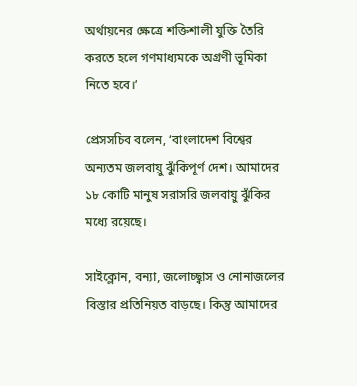অর্থায়নের ক্ষেত্রে শক্তিশালী যুক্তি তৈরি করতে হলে গণমাধ্যমকে অগ্রণী ভূমিকা নিতে হবে।’

প্রেসসচিব বলেন, ‘বাংলাদেশ বিশ্বের অন্যতম জলবায়ু ঝুঁকিপূর্ণ দেশ। আমাদের ১৮ কোটি মানুষ সরাসরি জলবায়ু ঝুঁকির মধ্যে রয়েছে।

সাইক্লোন, বন্যা, জলোচ্ছ্বাস ও নোনাজলের বিস্তার প্রতিনিয়ত বাড়ছে। কিন্তু আমাদের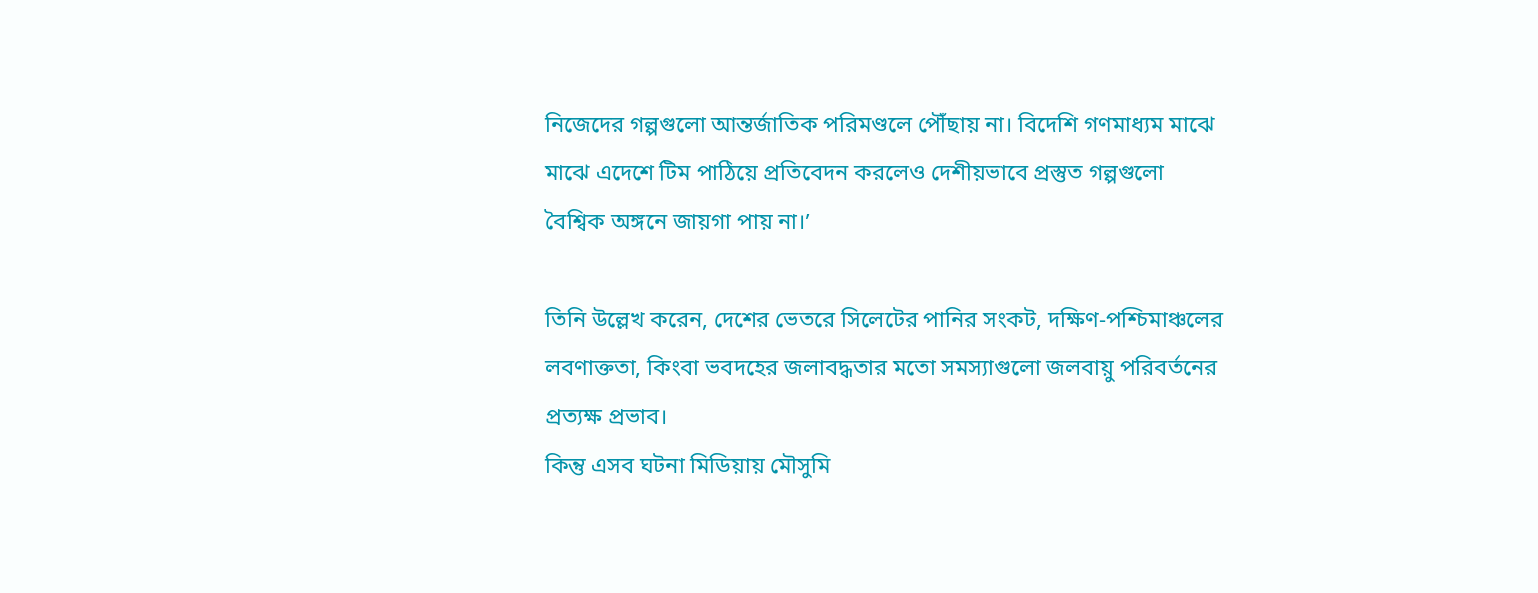নিজেদের গল্পগুলো আন্তর্জাতিক পরিমণ্ডলে পৌঁছায় না। বিদেশি গণমাধ্যম মাঝে মাঝে এদেশে টিম পাঠিয়ে প্রতিবেদন করলেও দেশীয়ভাবে প্রস্তুত গল্পগুলো বৈশ্বিক অঙ্গনে জায়গা পায় না।’

তিনি উল্লেখ করেন, দেশের ভেতরে সিলেটের পানির সংকট, দক্ষিণ-পশ্চিমাঞ্চলের লবণাক্ততা, কিংবা ভবদহের জলাবদ্ধতার মতো সমস্যাগুলো জলবায়ু পরিবর্তনের প্রত্যক্ষ প্রভাব।
কিন্তু এসব ঘটনা মিডিয়ায় মৌসুমি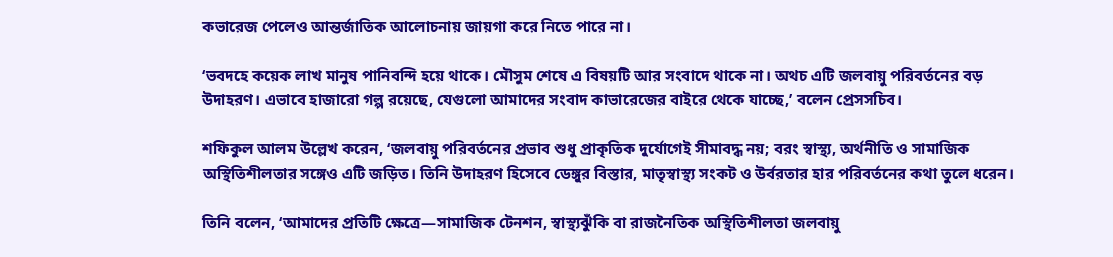কভারেজ পেলেও আন্তর্জাতিক আলোচনায় জায়গা করে নিতে পারে না।

‘ভবদহে কয়েক লাখ মানুষ পানিবন্দি হয়ে থাকে। মৌসুম শেষে এ বিষয়টি আর সংবাদে থাকে না। অথচ এটি জলবায়ু পরিবর্তনের বড় উদাহরণ। এভাবে হাজারো গল্প রয়েছে, যেগুলো আমাদের সংবাদ কাভারেজের বাইরে থেকে যাচ্ছে,’ বলেন প্রেসসচিব।

শফিকুল আলম উল্লেখ করেন, ‘জলবায়ু পরিবর্তনের প্রভাব শুধু প্রাকৃতিক দুর্যোগেই সীমাবদ্ধ নয়; বরং স্বাস্থ্য, অর্থনীতি ও সামাজিক অস্থিতিশীলতার সঙ্গেও এটি জড়িত। তিনি উদাহরণ হিসেবে ডেঙ্গুর বিস্তার, মাতৃস্বাস্থ্য সংকট ও উর্বরতার হার পরিবর্তনের কথা তুলে ধরেন।

তিনি বলেন, ‘আমাদের প্রতিটি ক্ষেত্রে—সামাজিক টেনশন, স্বাস্থ্যঝুঁকি বা রাজনৈতিক অস্থিতিশীলতা জলবায়ু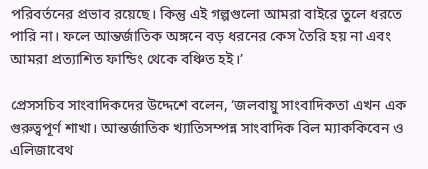পরিবর্তনের প্রভাব রয়েছে। কিন্তু এই গল্পগুলো আমরা বাইরে তুলে ধরতে পারি না। ফলে আন্তর্জাতিক অঙ্গনে বড় ধরনের কেস তৈরি হয় না এবং আমরা প্রত্যাশিত ফান্ডিং থেকে বঞ্চিত হই।’

প্রেসসচিব সাংবাদিকদের উদ্দেশে বলেন, ‘জলবায়ু সাংবাদিকতা এখন এক গুরুত্বপূর্ণ শাখা। আন্তর্জাতিক খ্যাতিসম্পন্ন সাংবাদিক বিল ম্যাককিবেন ও এলিজাবেথ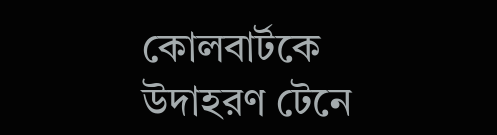কোলবার্টকে উদাহরণ টেনে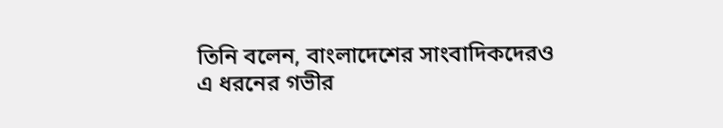তিনি বলেন, বাংলাদেশের সাংবাদিকদেরও এ ধরনের গভীর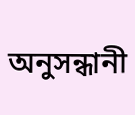অনুসন্ধানী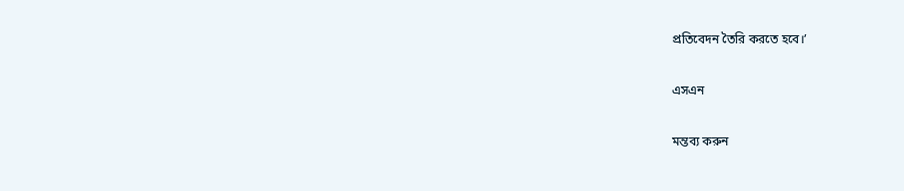প্রতিবেদন তৈরি করতে হবে।’

এসএন

মন্তব্য করুন